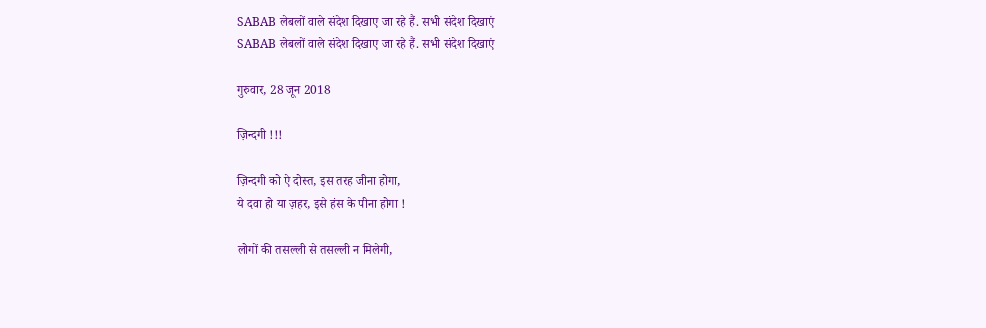SABAB लेबलों वाले संदेश दिखाए जा रहे हैं. सभी संदेश दिखाएं
SABAB लेबलों वाले संदेश दिखाए जा रहे हैं. सभी संदेश दिखाएं

गुरुवार, 28 जून 2018

ज़िन्दगी !!!

ज़िन्दगी को ऐ दोस्त, इस तरह जीना होगा,
ये दवा हो या ज़हर, इसे हंस के पीना होगा !

लोगों की तसल्ली से तसल्ली न मिलेगी,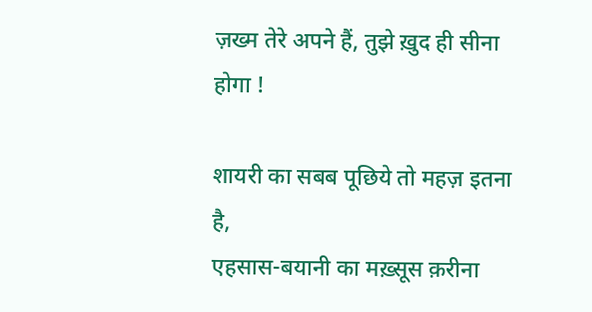ज़ख्म तेरे अपने हैं, तुझे ख़ुद ही सीना होगा !

शायरी का सबब पूछिये तो महज़ इतना है,
एहसास-बयानी का मख़्सूस क़रीना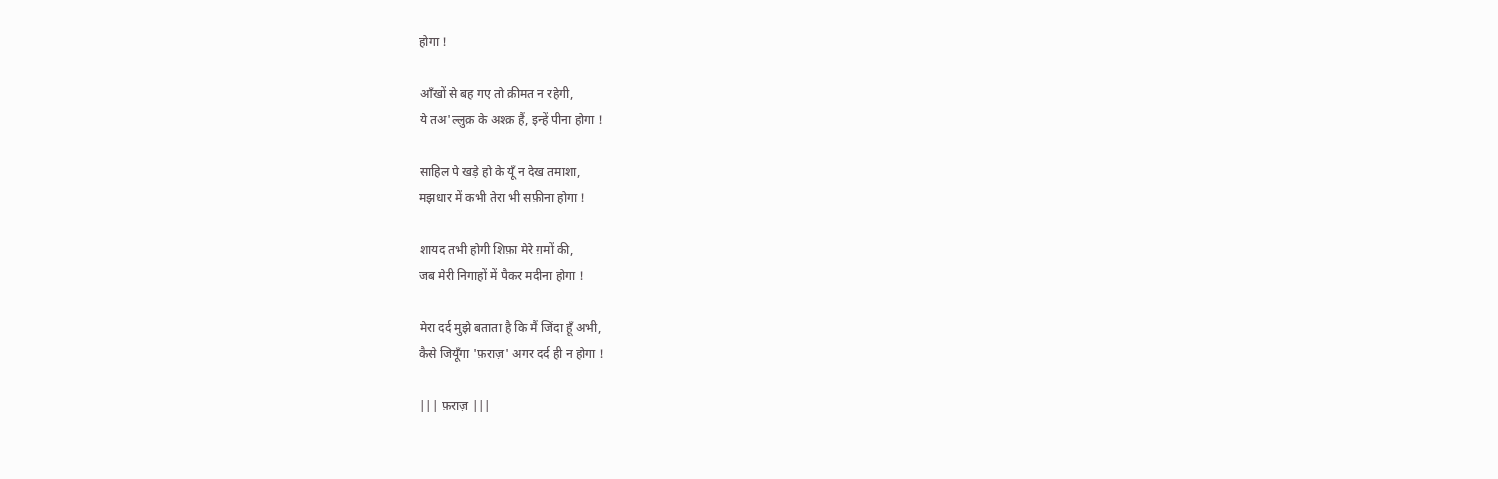होगा !

आँखों से बह गए तो क़ीमत न रहेगी,
ये तअ'ल्लुक़ के अश्क़ हैं, इन्हें पीना होगा !

साहिल पे खड़े हो के यूँ न देख तमाशा,
मझधार में कभी तेरा भी सफ़ीना होगा !

शायद तभी होगी शिफ़ा मेरे ग़मों की,
जब मेरी निगाहों में पैकर मदीना होगा !

मेरा दर्द मुझे बताता है कि मैं जिंदा हूँ अभी,
कैसे जियूँगा 'फ़राज़' अगर दर्द ही न होगा !

||| फ़राज़ |||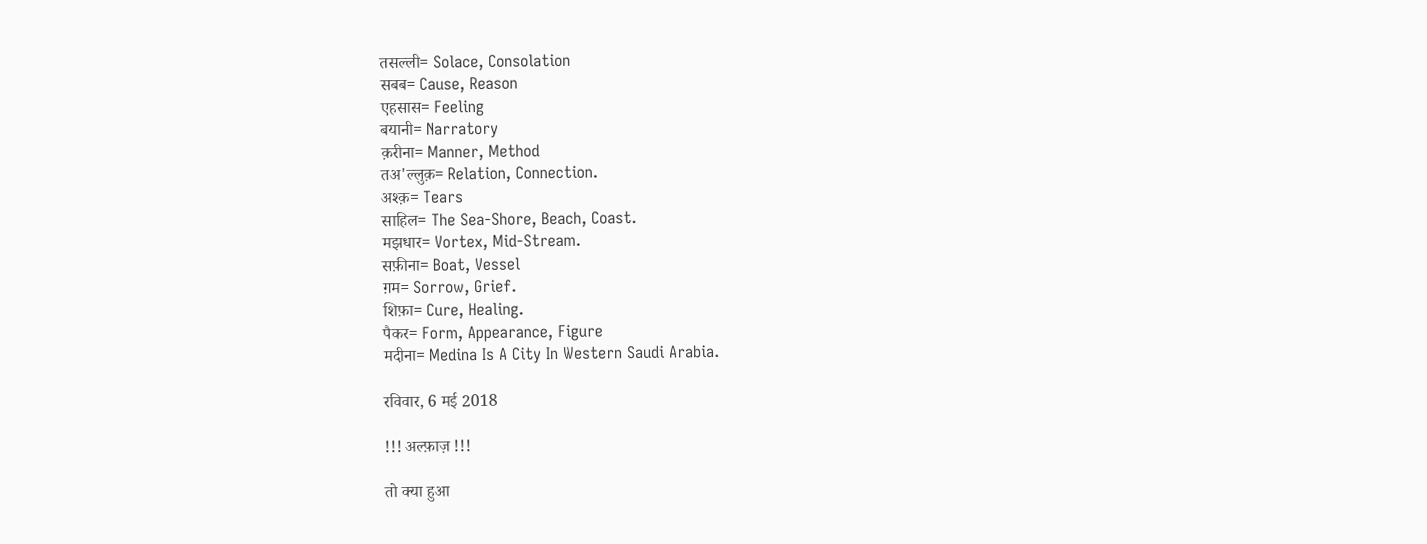तसल्ली= Solace, Consolation
सबब= Cause, Reason
एहसास= Feeling
बयानी= Narratory
क़रीना= Manner, Method
तअ'ल्लुक़= Relation, Connection.
अश्क़= Tears
साहिल= The Sea-Shore, Beach, Coast.
मझधार= Vortex, Mid-Stream.
सफ़ीना= Boat, Vessel
ग़म= Sorrow, Grief.
शिफ़ा= Cure, Healing.
पैकर= Form, Appearance, Figure
मदीना= Medina Is A City In Western Saudi Arabia.

रविवार, 6 मई 2018

!!! अल्फ़ाज़ !!!

तो क्या हुआ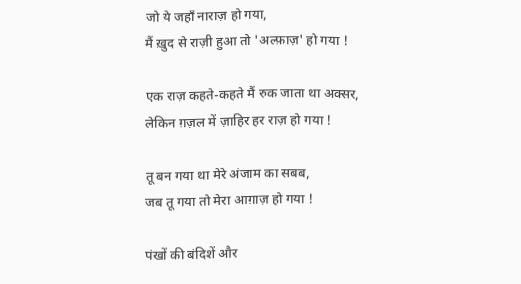जो ये जहाँ नाराज़ हो गया,
मैं ख़ुद से राज़ी हुआ तो 'अल्फ़ाज़' हो गया !

एक राज़ कहते-कहते मैं रुक जाता था अक्सर,
लेकिन ग़ज़ल में ज़ाहिर हर राज़ हो गया !

तू बन गया था मेरे अंजाम का सबब,
जब तू गया तो मेरा आग़ाज़ हो गया !

पंखों की बंदिशें और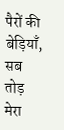पैरों की बेड़ियाँ,
सब तोड़ मेरा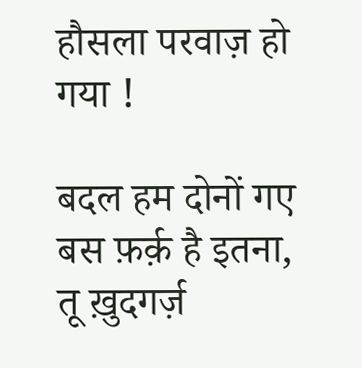हौसला परवाज़ हो गया !

बदल हम दोनों गए बस फ़र्क़ है इतना,
तू ख़ुदगर्ज़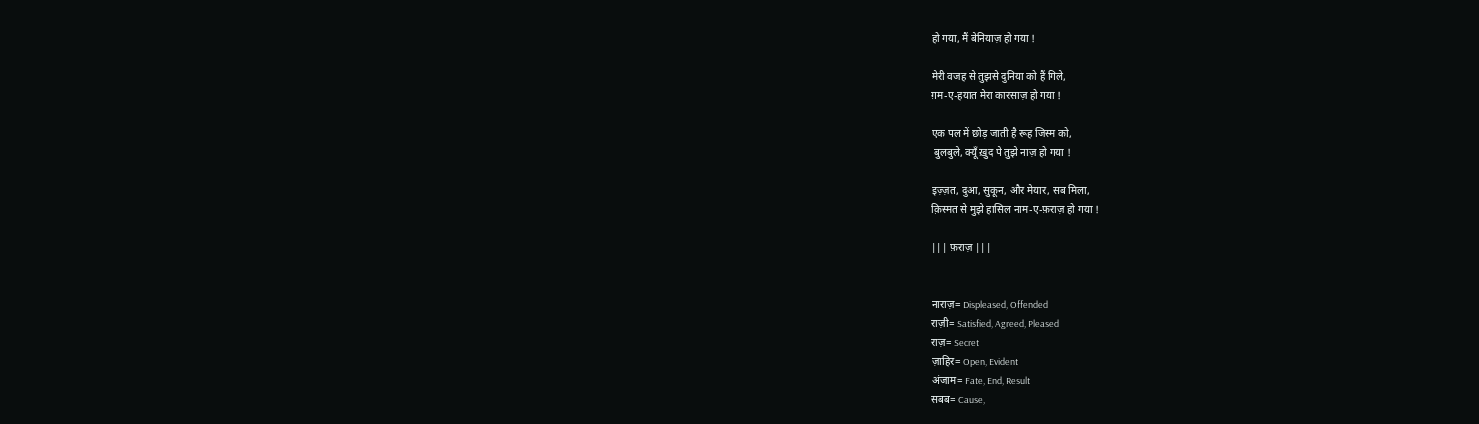हो गया, मैं बेनियाज़ हो गया !

मेरी वजह से तुझसे दुनिया को हैं गिले,
ग़म-ए-हयात मेरा कारसाज़ हो गया !

एक पल में छोड़ जाती है रूह जिस्म को,
 बुलबुले, क्यूँ ख़ुद पे तुझे नाज़ हो गया !

इज़्ज़त, दुआ, सुकून, और मेयार, सब मिला,
क़िस्मत से मुझे हासिल नाम-ए-फ़राज़ हो गया !

||| फ़राज़ |||


नाराज़= Displeased, Offended
राज़ी= Satisfied, Agreed, Pleased
राज़= Secret
ज़ाहिर= Open, Evident
अंजाम= Fate, End, Result
सबब= Cause,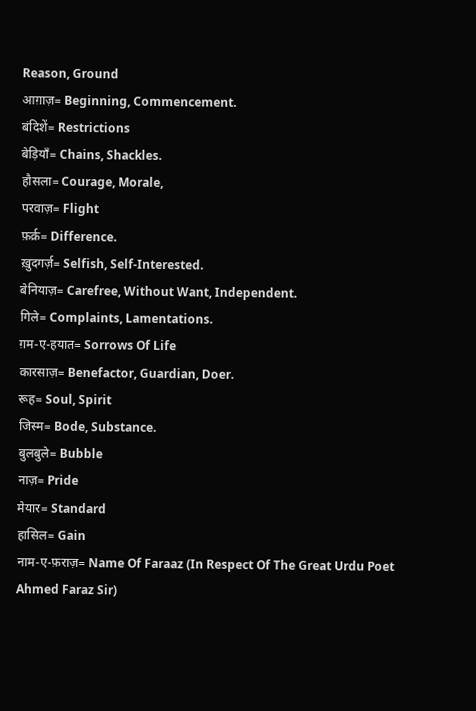Reason, Ground
आग़ाज़= Beginning, Commencement.
बंदिशें= Restrictions
बेड़ियाँ= Chains, Shackles.
हौसला= Courage, Morale,
परवाज़= Flight
फ़र्क़= Difference.
ख़ुदगर्ज़= Selfish, Self-Interested.
बेनियाज़= Carefree, Without Want, Independent.
गिले= Complaints, Lamentations.
ग़म-ए-हयात= Sorrows Of Life
कारसाज़= Benefactor, Guardian, Doer.
रूह= Soul, Spirit
जिस्म= Bode, Substance.
बुलबुले= Bubble
नाज़= Pride
मेयार= Standard
हासिल= Gain
नाम-ए-फ़राज़= Name Of Faraaz (In Respect Of The Great Urdu Poet Ahmed Faraz Sir)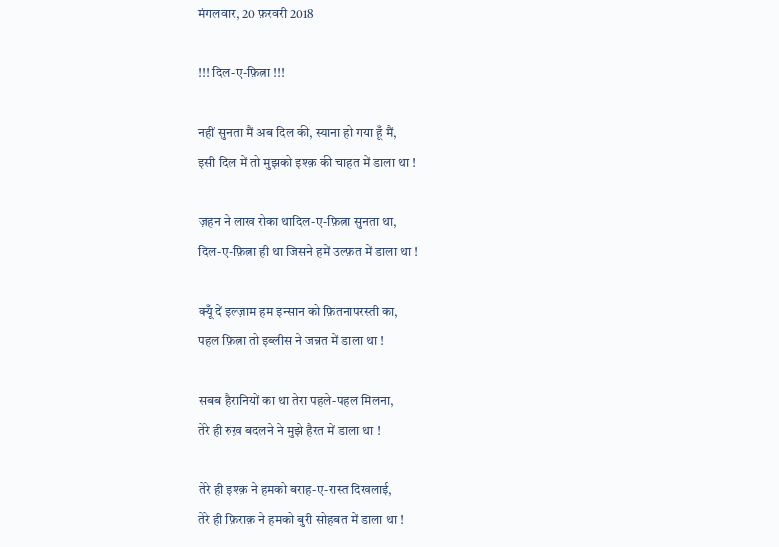मंगलवार, 20 फ़रवरी 2018

!!! दिल-ए-फ़ित्ना !!!

नहीं सुनता मैं अब दिल की, स्याना हो गया हूँ मैं,
इसी दिल में तो मुझको इश्क़ की चाहत में डाला था !

ज़हन ने लाख रोका थादिल-ए-फ़ित्ना सुनता था,
दिल-ए-फ़ित्ना ही था जिसने हमें उल्फ़त में डाला था !

क्यूँ दें इल्ज़ाम हम इन्सान को फ़ितनापरस्ती का,
पहल फ़ित्ना तो इब्लीस ने जन्नत में डाला था !

सबब हैरानियों का था तेरा पहले-पहल मिलना,
तेरे ही रुख़ बदलने ने मुझे हैरत में डाला था !

तेरे ही इश्क़ ने हमको बराह-ए-रास्त दिखलाई,
तेरे ही फ़िराक़ ने हमको बुरी सोहबत में डाला था !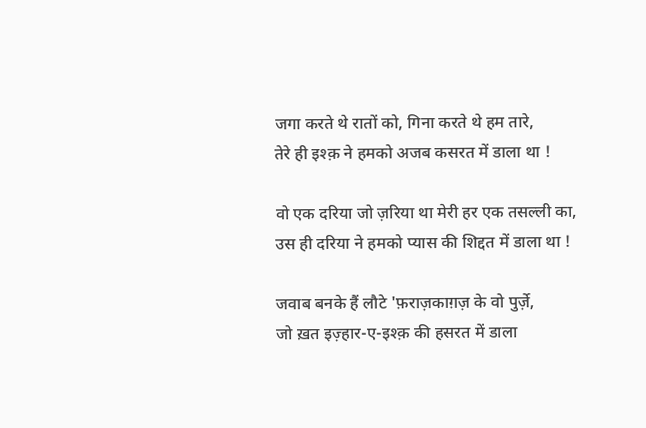जगा करते थे रातों को, गिना करते थे हम तारे,
तेरे ही इश्क़ ने हमको अजब कसरत में डाला था !

वो एक दरिया जो ज़रिया था मेरी हर एक तसल्ली का,
उस ही दरिया ने हमको प्यास की शिद्दत में डाला था !

जवाब बनके हैं लौटे 'फ़राज़काग़ज़ के वो पुर्ज़े,
जो ख़त इज़्हार-ए-इश्क़ की हसरत में डाला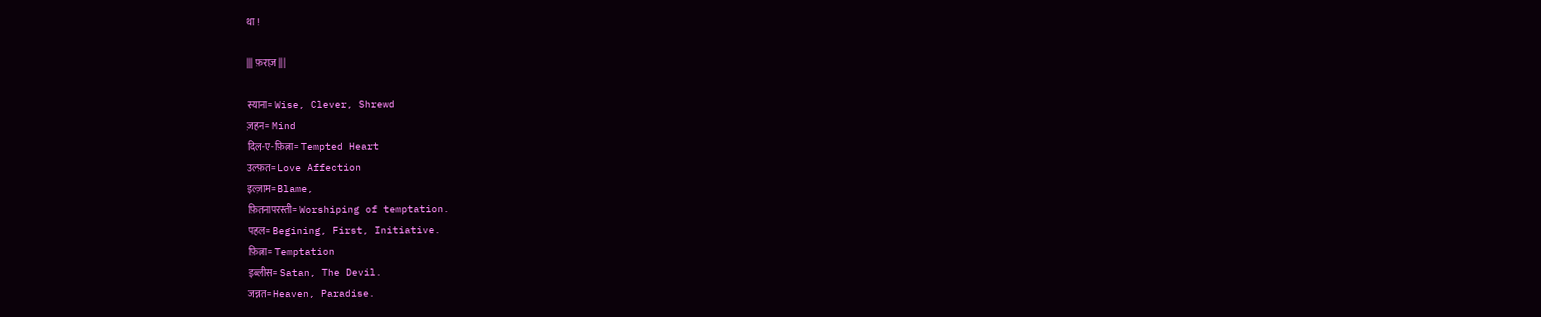था !

||| फ़राज़ |||

स्याना= Wise, Clever, Shrewd
ज़हन= Mind
दिल-ए-फ़ित्ना= Tempted Heart
उल्फ़त= Love Affection
इल्ज़ाम= Blame,
फ़ितनापरस्ती= Worshiping of temptation.
पहल= Begining, First, Initiative.
फ़ित्ना= Temptation
इब्लीस= Satan, The Devil.
जन्नत= Heaven, Paradise.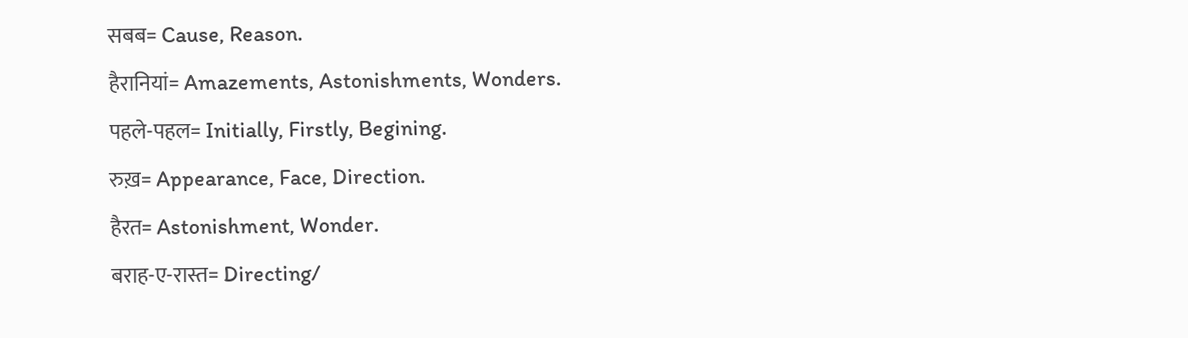सबब= Cause, Reason.
हैरानियां= Amazements, Astonishments, Wonders.
पहले-पहल= Initially, Firstly, Begining.
रुख़= Appearance, Face, Direction.
हैरत= Astonishment, Wonder.
बराह-ए-रास्त= Directing/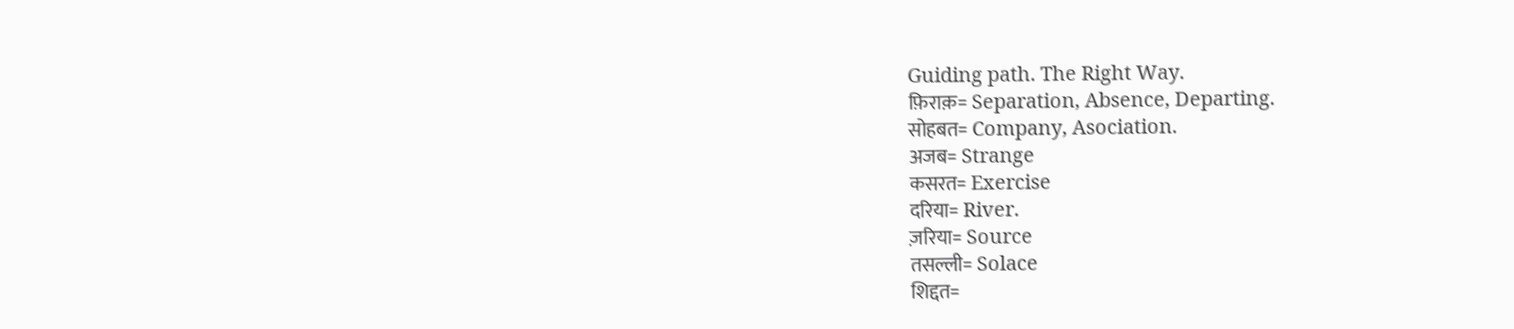Guiding path. The Right Way.
फ़िराक़= Separation, Absence, Departing.
सोहबत= Company, Asociation.
अजब= Strange
कसरत= Exercise
दरिया= River.
ज़रिया= Source
तसल्ली= Solace
शिद्दत=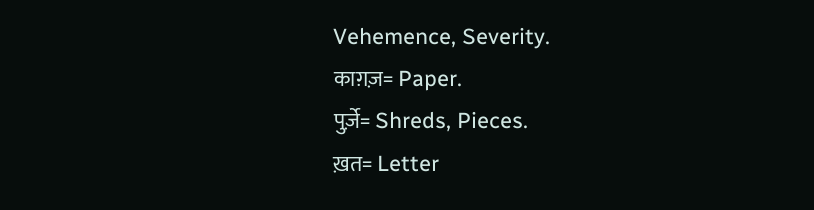Vehemence, Severity.
काग़ज़= Paper.
पुर्ज़े= Shreds, Pieces.
ख़त= Letter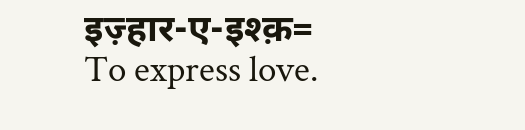इज़्हार-ए-इश्क़= To express love.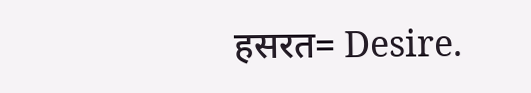हसरत= Desire.